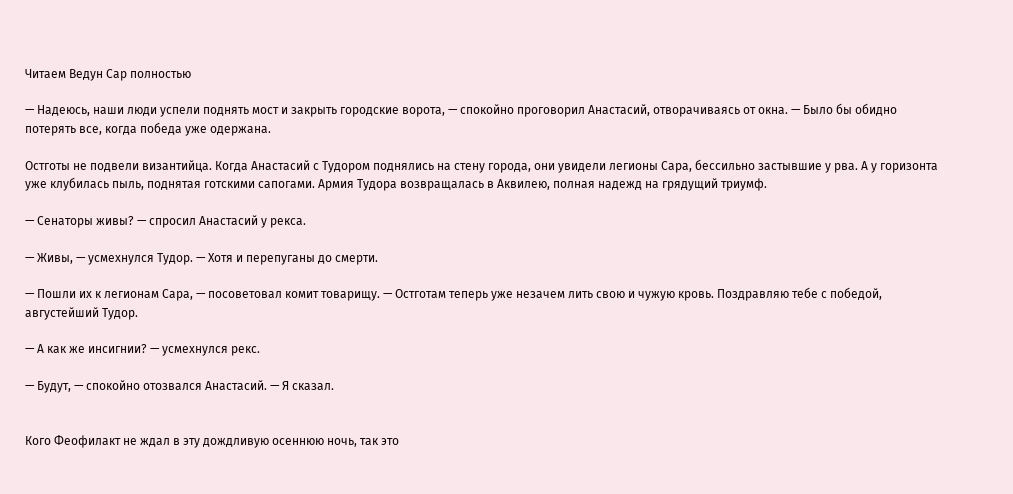Читаем Ведун Сар полностью

— Надеюсь, наши люди успели поднять мост и закрыть городские ворота, — спокойно проговорил Анастасий, отворачиваясь от окна. — Было бы обидно потерять все, когда победа уже одержана.

Остготы не подвели византийца. Когда Анастасий с Тудором поднялись на стену города, они увидели легионы Сара, бессильно застывшие у рва. А у горизонта уже клубилась пыль, поднятая готскими сапогами. Армия Тудора возвращалась в Аквилею, полная надежд на грядущий триумф.

— Сенаторы живы? — спросил Анастасий у рекса.

— Живы, — усмехнулся Тудор. — Хотя и перепуганы до смерти.

— Пошли их к легионам Сара, — посоветовал комит товарищу. — Остготам теперь уже незачем лить свою и чужую кровь. Поздравляю тебе с победой, августейший Тудор.

— А как же инсигнии? — усмехнулся рекс.

— Будут, — спокойно отозвался Анастасий. — Я сказал.


Кого Феофилакт не ждал в эту дождливую осеннюю ночь, так это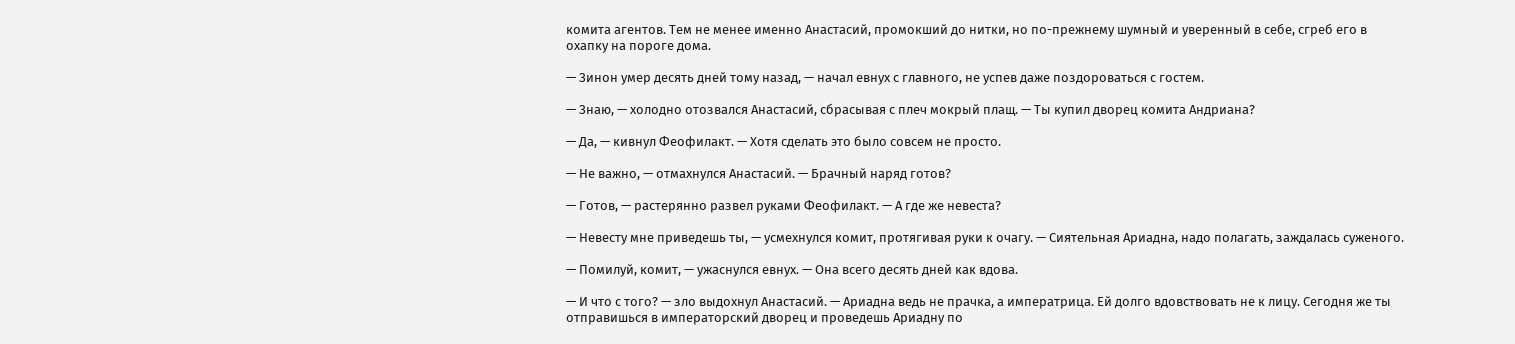комита агентов. Тем не менее именно Анастасий, промокший до нитки, но по-прежнему шумный и уверенный в себе, сгреб его в охапку на пороге дома.

— Зинон умер десять дней тому назад, — начал евнух с главного, не успев даже поздороваться с гостем.

— Знаю, — холодно отозвался Анастасий, сбрасывая с плеч мокрый плащ. — Ты купил дворец комита Андриана?

— Да, — кивнул Феофилакт. — Хотя сделать это было совсем не просто.

— Не важно, — отмахнулся Анастасий. — Брачный наряд готов?

— Готов, — растерянно развел руками Феофилакт. — А где же невеста?

— Невесту мне приведешь ты, — усмехнулся комит, протягивая руки к очагу. — Сиятельная Ариадна, надо полагать, заждалась суженого.

— Помилуй, комит, — ужаснулся евнух. — Она всего десять дней как вдова.

— И что с того? — зло выдохнул Анастасий. — Ариадна ведь не прачка, а императрица. Ей долго вдовствовать не к лицу. Сегодня же ты отправишься в императорский дворец и проведешь Ариадну по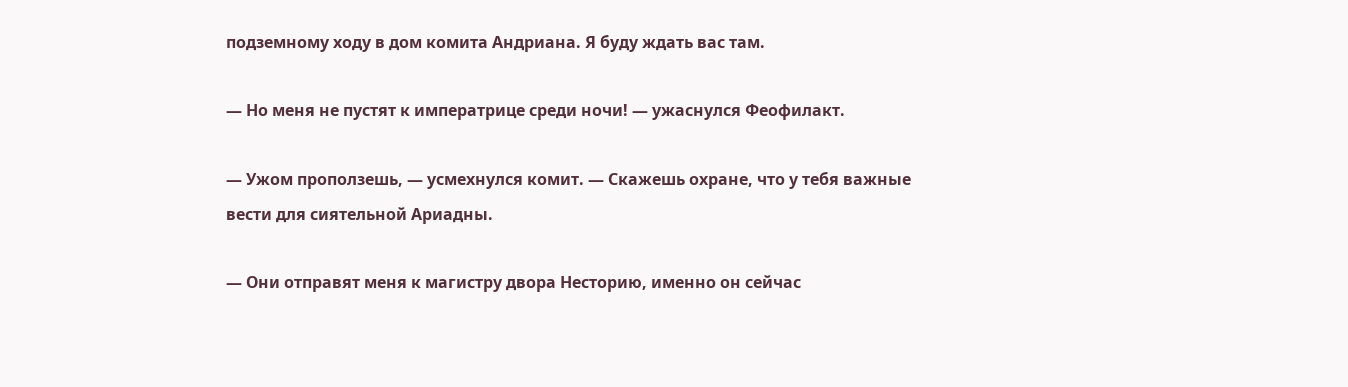подземному ходу в дом комита Андриана. Я буду ждать вас там.

— Но меня не пустят к императрице среди ночи! — ужаснулся Феофилакт.

— Ужом проползешь, — усмехнулся комит. — Скажешь охране, что у тебя важные вести для сиятельной Ариадны.

— Они отправят меня к магистру двора Несторию, именно он сейчас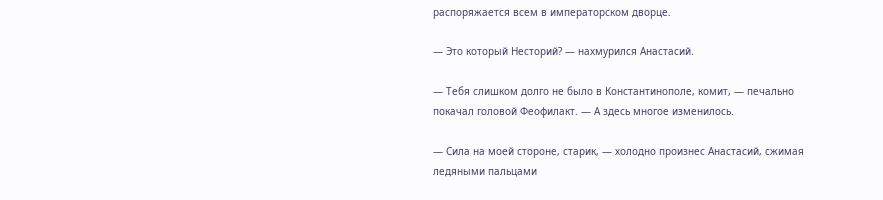распоряжается всем в императорском дворце.

— Это который Несторий? — нахмурился Анастасий.

— Тебя слишком долго не было в Константинополе, комит, — печально покачал головой Феофилакт. — А здесь многое изменилось.

— Сила на моей стороне, старик, — холодно произнес Анастасий, сжимая ледяными пальцами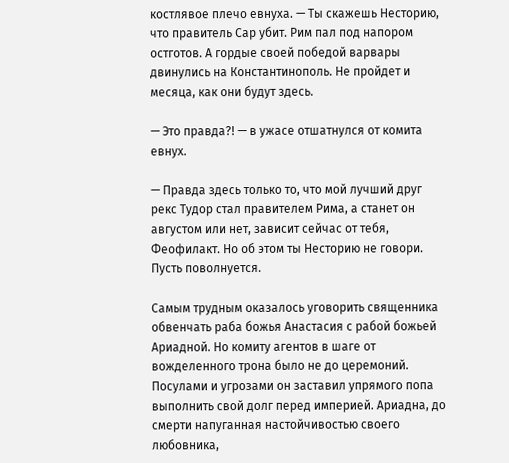костлявое плечо евнуха. — Ты скажешь Несторию, что правитель Сар убит. Рим пал под напором остготов. А гордые своей победой варвары двинулись на Константинополь. Не пройдет и месяца, как они будут здесь.

— Это правда?! — в ужасе отшатнулся от комита евнух.

— Правда здесь только то, что мой лучший друг рекс Тудор стал правителем Рима, а станет он августом или нет, зависит сейчас от тебя, Феофилакт. Но об этом ты Несторию не говори. Пусть поволнуется.

Самым трудным оказалось уговорить священника обвенчать раба божья Анастасия с рабой божьей Ариадной. Но комиту агентов в шаге от вожделенного трона было не до церемоний. Посулами и угрозами он заставил упрямого попа выполнить свой долг перед империей. Ариадна, до смерти напуганная настойчивостью своего любовника,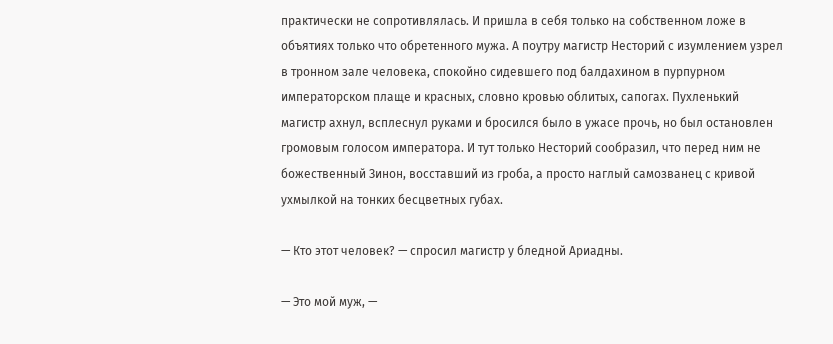практически не сопротивлялась. И пришла в себя только на собственном ложе в объятиях только что обретенного мужа. А поутру магистр Несторий с изумлением узрел в тронном зале человека, спокойно сидевшего под балдахином в пурпурном императорском плаще и красных, словно кровью облитых, сапогах. Пухленький магистр ахнул, всплеснул руками и бросился было в ужасе прочь, но был остановлен громовым голосом императора. И тут только Несторий сообразил, что перед ним не божественный Зинон, восставший из гроба, а просто наглый самозванец с кривой ухмылкой на тонких бесцветных губах.

— Кто этот человек? — спросил магистр у бледной Ариадны.

— Это мой муж, —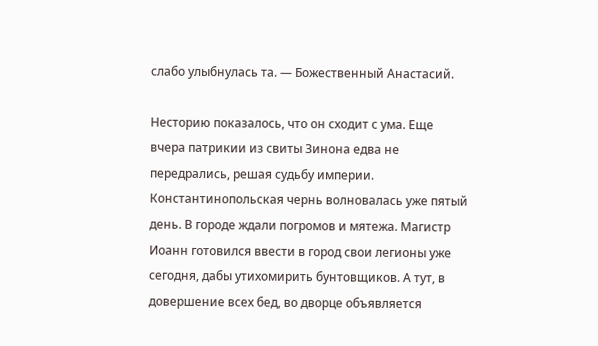слабо улыбнулась та. — Божественный Анастасий.

Несторию показалось, что он сходит с ума. Еще вчера патрикии из свиты Зинона едва не передрались, решая судьбу империи. Константинопольская чернь волновалась уже пятый день. В городе ждали погромов и мятежа. Магистр Иоанн готовился ввести в город свои легионы уже сегодня, дабы утихомирить бунтовщиков. А тут, в довершение всех бед, во дворце объявляется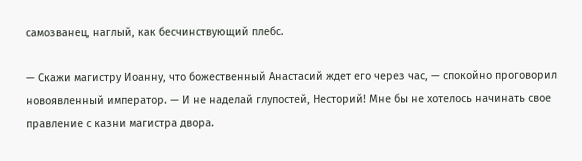самозванец, наглый, как бесчинствующий плебс.

— Скажи магистру Иоанну, что божественный Анастасий ждет его через час, — спокойно проговорил новоявленный император. — И не наделай глупостей, Несторий! Мне бы не хотелось начинать свое правление с казни магистра двора.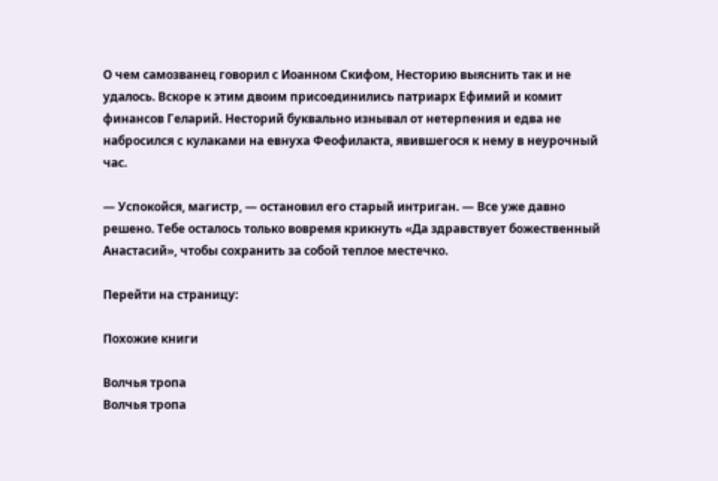О чем самозванец говорил с Иоанном Скифом, Несторию выяснить так и не удалось. Вскоре к этим двоим присоединились патриарх Ефимий и комит финансов Геларий. Несторий буквально изнывал от нетерпения и едва не набросился с кулаками на евнуха Феофилакта, явившегося к нему в неурочный час.

— Успокойся, магистр, — остановил его старый интриган. — Все уже давно решено. Тебе осталось только вовремя крикнуть «Да здравствует божественный Анастасий», чтобы сохранить за собой теплое местечко.

Перейти на страницу:

Похожие книги

Волчья тропа
Волчья тропа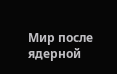Мир после ядерной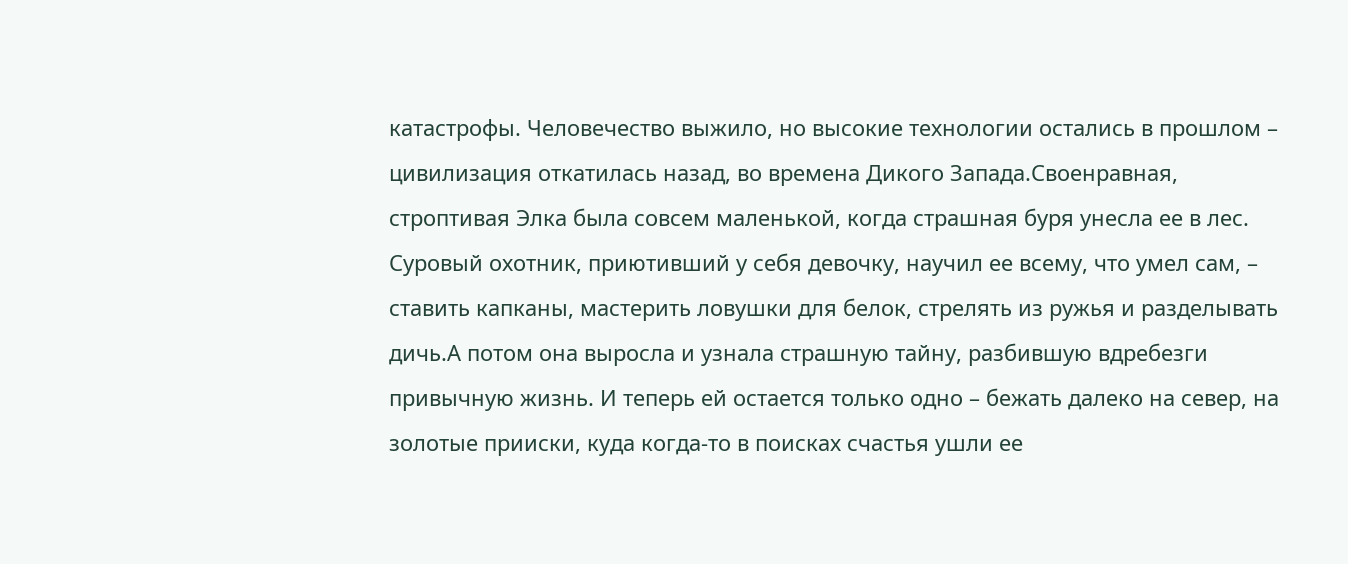катастрофы. Человечество выжило, но высокие технологии остались в прошлом – цивилизация откатилась назад, во времена Дикого Запада.Своенравная, строптивая Элка была совсем маленькой, когда страшная буря унесла ее в лес. Суровый охотник, приютивший у себя девочку, научил ее всему, что умел сам, – ставить капканы, мастерить ловушки для белок, стрелять из ружья и разделывать дичь.А потом она выросла и узнала страшную тайну, разбившую вдребезги привычную жизнь. И теперь ей остается только одно – бежать далеко на север, на золотые прииски, куда когда-то в поисках счастья ушли ее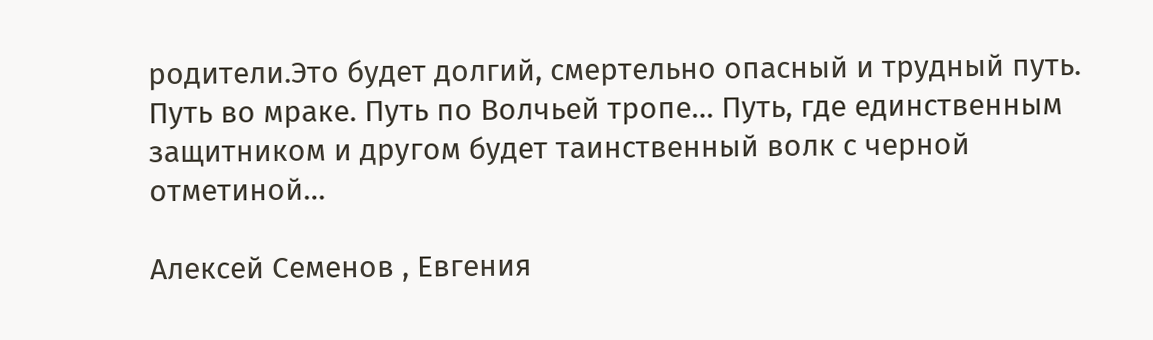родители.Это будет долгий, смертельно опасный и трудный путь. Путь во мраке. Путь по Волчьей тропе… Путь, где единственным защитником и другом будет таинственный волк с черной отметиной…

Алексей Семенов , Евгения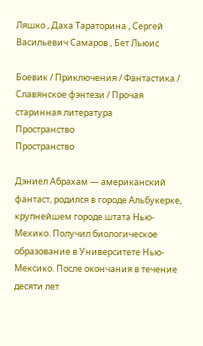Ляшко , Даха Тараторина , Сергей Васильевич Самаров , Бет Льюис

Боевик / Приключения / Фантастика / Славянское фэнтези / Прочая старинная литература
Пространство
Пространство

Дэниел Абрахам — американский фантаст, родился в городе Альбукерке, крупнейшем городе штата Нью-Мехико. Получил биологическое образование в Университете Нью-Мексико. После окончания в течение десяти лет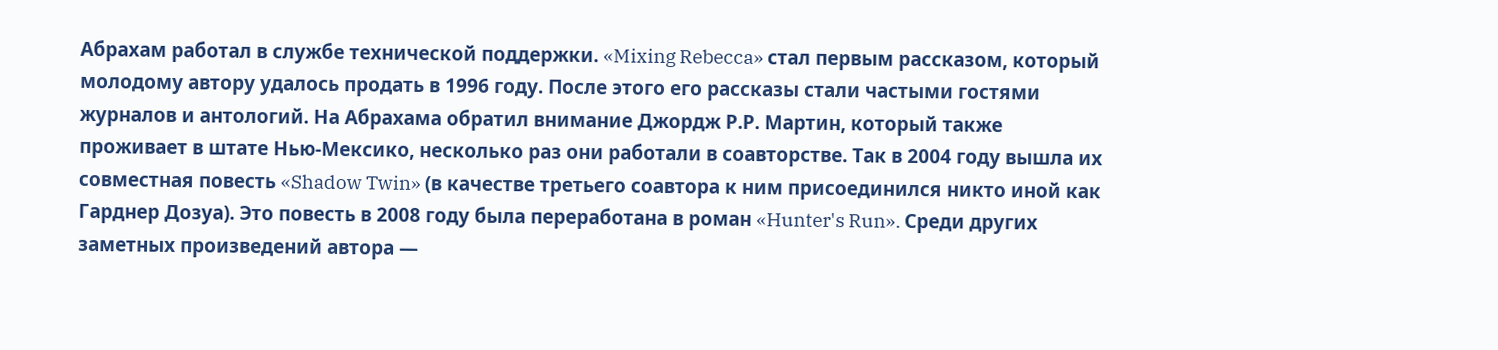Абрахам работал в службе технической поддержки. «Mixing Rebecca» стал первым рассказом, который молодому автору удалось продать в 1996 году. После этого его рассказы стали частыми гостями журналов и антологий. На Абрахама обратил внимание Джордж Р.Р. Мартин, который также проживает в штате Нью-Мексико, несколько раз они работали в соавторстве. Так в 2004 году вышла их совместная повесть «Shadow Twin» (в качестве третьего соавтора к ним присоединился никто иной как Гарднер Дозуа). Это повесть в 2008 году была переработана в роман «Hunter's Run». Среди других заметных произведений автора —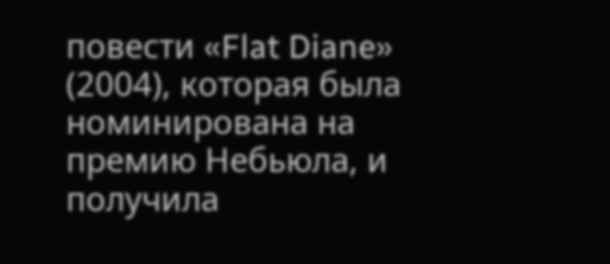повести «Flat Diane» (2004), которая была номинирована на премию Небьюла, и получила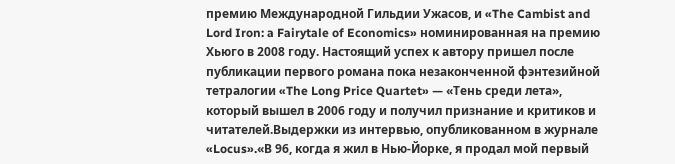премию Международной Гильдии Ужасов, и «The Cambist and Lord Iron: a Fairytale of Economics» номинированная на премию Хьюго в 2008 году. Настоящий успех к автору пришел после публикации первого романа пока незаконченной фэнтезийной тетралогии «The Long Price Quartet» — «Тень среди лета», который вышел в 2006 году и получил признание и критиков и читателей.Выдержки из интервью, опубликованном в журнале «Locus».«В 96, когда я жил в Нью-Йорке, я продал мой первый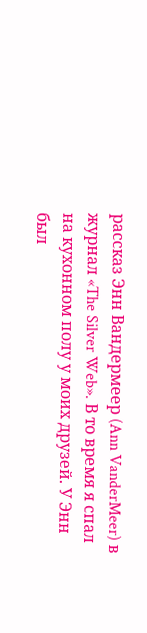рассказ Энн Вандермеер (Ann VanderMeer) в журнал «The Silver Web». В то время я спал на кухонном полу у моих друзей. У Энн был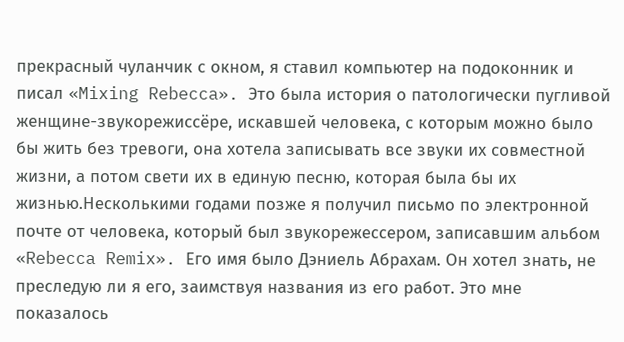прекрасный чуланчик с окном, я ставил компьютер на подоконник и писал «Mixing Rebecca». Это была история о патологически пугливой женщине-звукорежиссёре, искавшей человека, с которым можно было бы жить без тревоги, она хотела записывать все звуки их совместной жизни, а потом свети их в единую песню, которая была бы их жизнью.Несколькими годами позже я получил письмо по электронной почте от человека, который был звукорежессером, записавшим альбом «Rebecca Remix». Его имя было Дэниель Абрахам. Он хотел знать, не преследую ли я его, заимствуя названия из его работ. Это мне показалось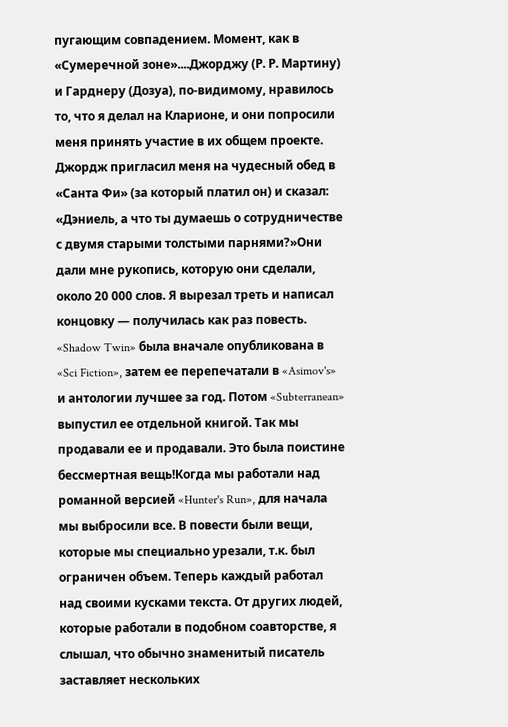пугающим совпадением. Момент, как в «Сумеречной зоне»....Джорджу (Р. Р. Мартину) и Гарднеру (Дозуа), по-видимому, нравилось то, что я делал на Кларионе, и они попросили меня принять участие в их общем проекте. Джордж пригласил меня на чудесный обед в «Санта Фи» (за который платил он) и сказал: «Дэниель, а что ты думаешь о сотрудничестве с двумя старыми толстыми парнями?»Они дали мне рукопись, которую они сделали, около 20 000 слов. Я вырезал треть и написал концовку — получилась как раз повесть. «Shadow Twin» была вначале опубликована в «Sci Fiction», затем ее перепечатали в «Asimov's» и антологии лучшее за год. Потом «Subterranean» выпустил ее отдельной книгой. Так мы продавали ее и продавали. Это была поистине бессмертная вещь!Когда мы работали над романной версией «Hunter's Run», для начала мы выбросили все. В повести были вещи, которые мы специально урезали, т.к. был ограничен объем. Теперь каждый работал над своими кусками текста. От других людей, которые работали в подобном соавторстве, я слышал, что обычно знаменитый писатель заставляет нескольких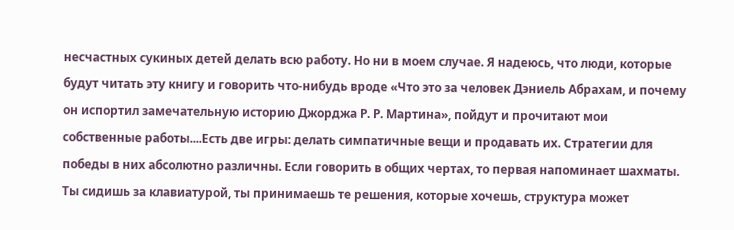несчастных сукиных детей делать всю работу. Но ни в моем случае. Я надеюсь, что люди, которые будут читать эту книгу и говорить что-нибудь вроде «Что это за человек Дэниель Абрахам, и почему он испортил замечательную историю Джорджа Р. Р. Мартина», пойдут и прочитают мои собственные работы....Есть две игры: делать симпатичные вещи и продавать их. Стратегии для победы в них абсолютно различны. Если говорить в общих чертах, то первая напоминает шахматы. Ты сидишь за клавиатурой, ты принимаешь те решения, которые хочешь, структура может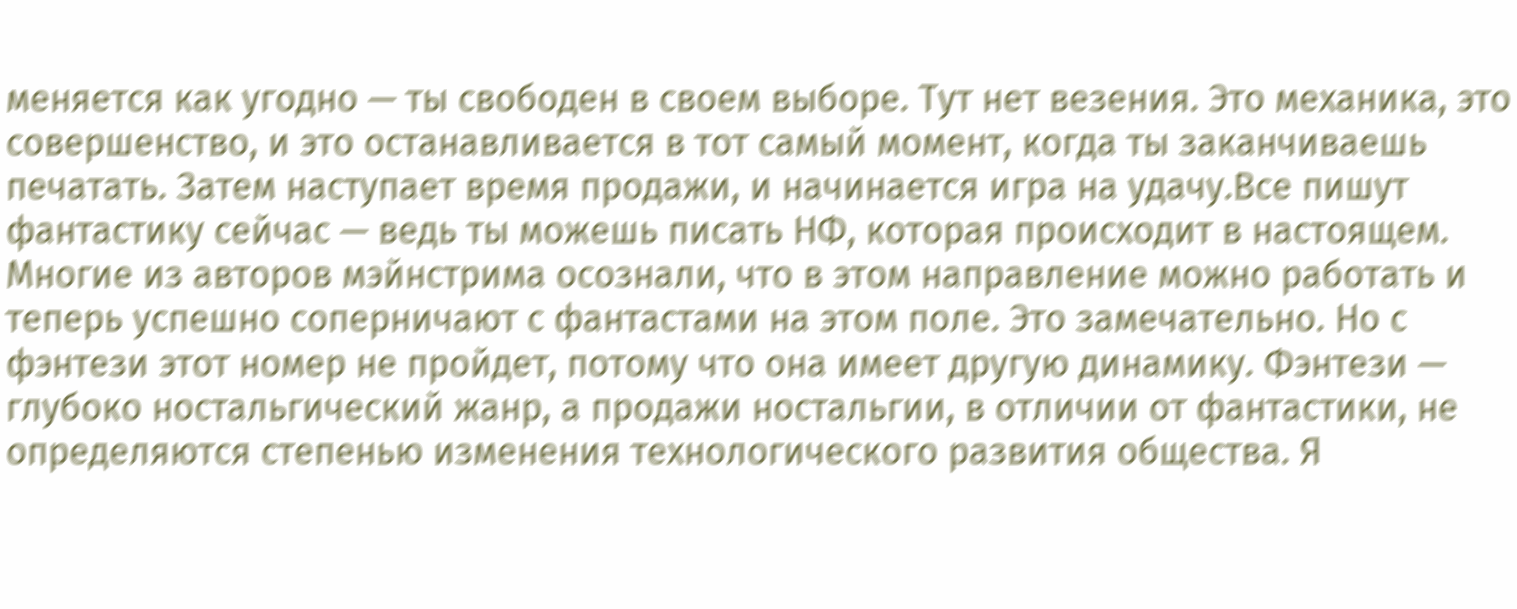меняется как угодно — ты свободен в своем выборе. Тут нет везения. Это механика, это совершенство, и это останавливается в тот самый момент, когда ты заканчиваешь печатать. Затем наступает время продажи, и начинается игра на удачу.Все пишут фантастику сейчас — ведь ты можешь писать НФ, которая происходит в настоящем. Многие из авторов мэйнстрима осознали, что в этом направление можно работать и теперь успешно соперничают с фантастами на этом поле. Это замечательно. Но с фэнтези этот номер не пройдет, потому что она имеет другую динамику. Фэнтези — глубоко ностальгический жанр, а продажи ностальгии, в отличии от фантастики, не определяются степенью изменения технологического развития общества. Я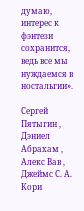думаю, интерес к фэнтези сохранится, ведь все мы нуждаемся в ностальгии».

Сергей Пятыгин , Дэниел Абрахам , Алекс Вав , Джеймс С. А. Кори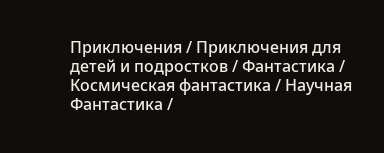Приключения / Приключения для детей и подростков / Фантастика / Космическая фантастика / Научная Фантастика /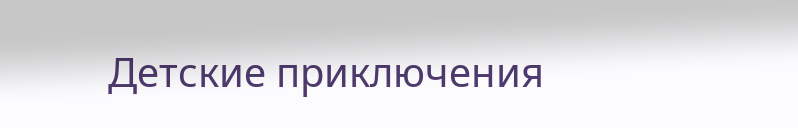Детские приключения